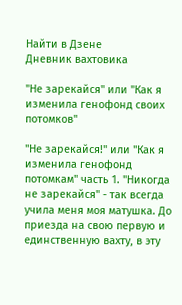Найти в Дзене
Дневник вахтовика

"Не зарекайся" или "Как я изменила генофонд своих потомков"

"Не зарекайся!" или "Как я изменила генофонд потомкам" часть 1. "Никогда не зарекайся" - так всегда учила меня моя матушка. До приезда на свою первую и единственную вахту, в эту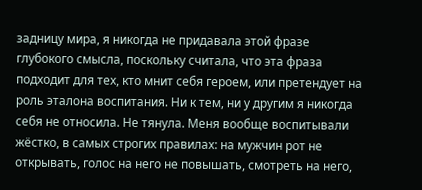задницу мира, я никогда не придавала этой фразе глубокого смысла, поскольку считала, что эта фраза подходит для тех, кто мнит себя героем, или претендует на роль эталона воспитания. Ни к тем, ни у другим я никогда себя не относила. Не тянула. Меня вообще воспитывали жёстко, в самых строгих правилах: на мужчин рот не открывать, голос на него не повышать, смотреть на него,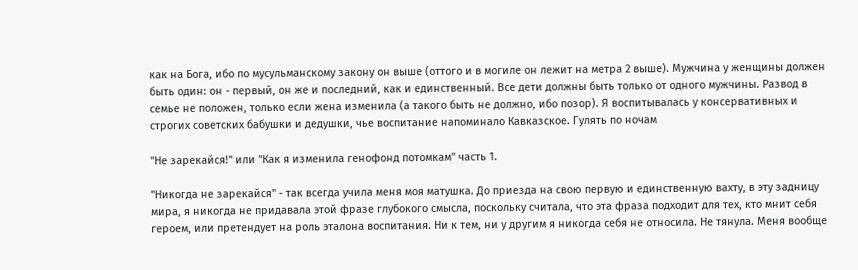как на Бога, ибо по мусульманскому закону он выше (оттого и в могиле он лежит на метра 2 выше). Мужчина у женщины должен быть один: он - первый, он же и последний, как и единственный. Все дети должны быть только от одного мужчины. Развод в семье не положен, только если жена изменила (а такого быть не должно, ибо позор). Я воспитывалась у консервативных и строгих советских бабушки и дедушки, чье воспитание напоминало Кавказское. Гулять по ночам

"Не зарекайся!" или "Как я изменила генофонд потомкам" часть 1.

"Никогда не зарекайся" - так всегда учила меня моя матушка. До приезда на свою первую и единственную вахту, в эту задницу мира, я никогда не придавала этой фразе глубокого смысла, поскольку считала, что эта фраза подходит для тех, кто мнит себя героем, или претендует на роль эталона воспитания. Ни к тем, ни у другим я никогда себя не относила. Не тянула. Меня вообще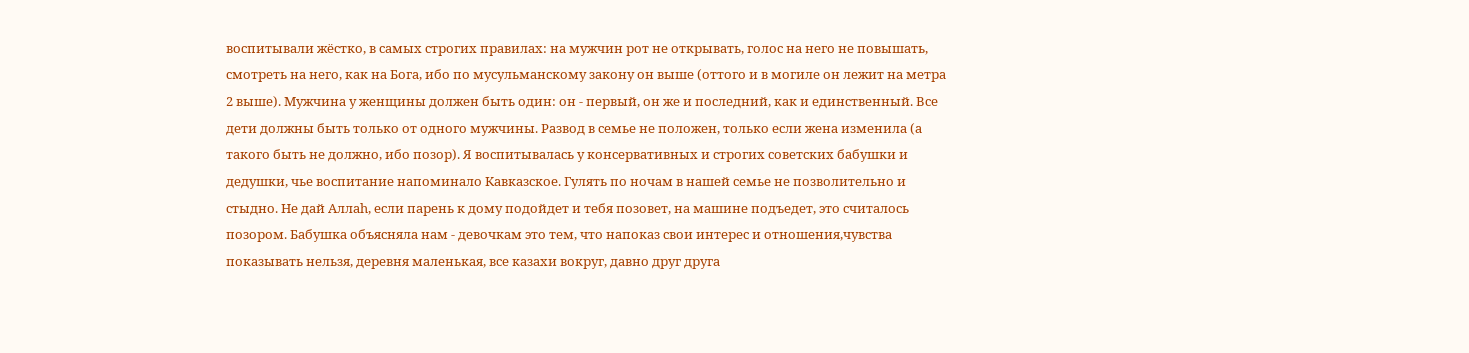воспитывали жёстко, в самых строгих правилах: на мужчин рот не открывать, голос на него не повышать, смотреть на него, как на Бога, ибо по мусульманскому закону он выше (оттого и в могиле он лежит на метра 2 выше). Мужчина у женщины должен быть один: он - первый, он же и последний, как и единственный. Все дети должны быть только от одного мужчины. Развод в семье не положен, только если жена изменила (а такого быть не должно, ибо позор). Я воспитывалась у консервативных и строгих советских бабушки и дедушки, чье воспитание напоминало Кавказское. Гулять по ночам в нашей семье не позволительно и стыдно. Не дай Аллаh, если парень к дому подойдет и тебя позовет, на машине подъедет, это считалось позором. Бабушка объясняла нам - девочкам это тем, что напоказ свои интерес и отношения,чувства показывать нельзя, деревня маленькая, все казахи вокруг, давно друг друга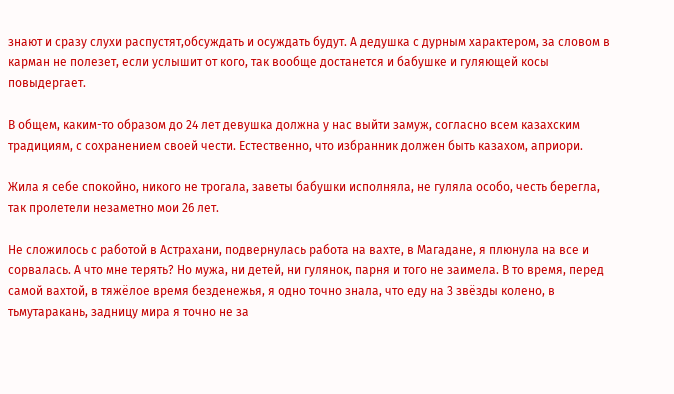знают и сразу слухи распустят,обсуждать и осуждать будут. А дедушка с дурным характером, за словом в карман не полезет, если услышит от кого, так вообще достанется и бабушке и гуляющей косы повыдергает.

В общем, каким-то образом до 24 лет девушка должна у нас выйти замуж, согласно всем казахским традициям, с сохранением своей чести. Естественно, что избранник должен быть казахом, априори.

Жила я себе спокойно, никого не трогала, заветы бабушки исполняла, не гуляла особо, честь берегла, так пролетели незаметно мои 26 лет.

Не сложилось с работой в Астрахани, подвернулась работа на вахте, в Магадане, я плюнула на все и сорвалась. А что мне терять? Но мужа, ни детей, ни гулянок, парня и того не заимела. В то время, перед самой вахтой, в тяжёлое время безденежья, я одно точно знала, что еду на 3 звёзды колено, в тьмутаракань, задницу мира я точно не за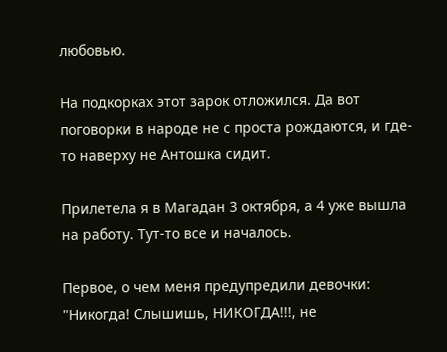любовью.

На подкорках этот зарок отложился. Да вот поговорки в народе не с проста рождаются, и где-то наверху не Антошка сидит.

Прилетела я в Магадан 3 октября, а 4 уже вышла на работу. Тут-то все и началось.

Первое, о чем меня предупредили девочки: "Никогда! Слышишь, НИКОГДА!!!, не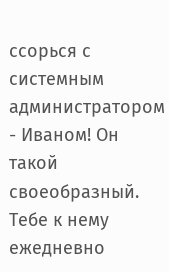ссорься с системным администратором - Иваном! Он такой своеобразный. Тебе к нему ежедневно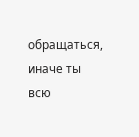обращаться, иначе ты всю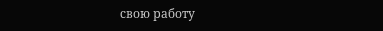свою работу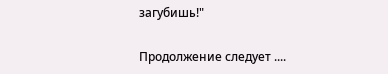загубишь!"

Продолжение следует ....